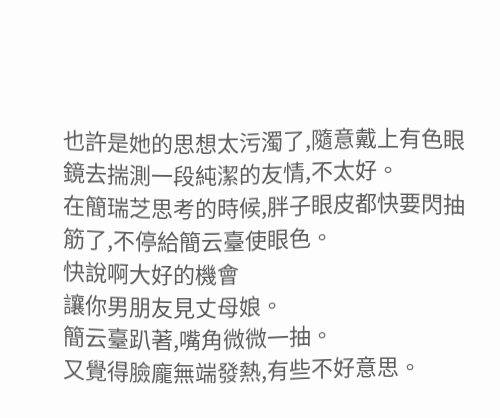也許是她的思想太污濁了,隨意戴上有色眼鏡去揣測一段純潔的友情,不太好。
在簡瑞芝思考的時候,胖子眼皮都快要閃抽筋了,不停給簡云臺使眼色。
快說啊大好的機會
讓你男朋友見丈母娘。
簡云臺趴著,嘴角微微一抽。
又覺得臉龐無端發熱,有些不好意思。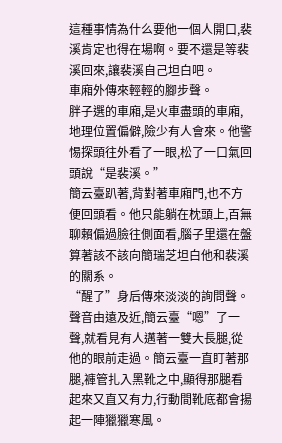這種事情為什么要他一個人開口,裴溪肯定也得在場啊。要不還是等裴溪回來,讓裴溪自己坦白吧。
車廂外傳來輕輕的腳步聲。
胖子選的車廂,是火車盡頭的車廂,地理位置偏僻,險少有人會來。他警惕探頭往外看了一眼,松了一口氣回頭說“是裴溪。”
簡云臺趴著,背對著車廂門,也不方便回頭看。他只能躺在枕頭上,百無聊賴偏過臉往側面看,腦子里還在盤算著該不該向簡瑞芝坦白他和裴溪的關系。
“醒了”身后傳來淡淡的詢問聲。
聲音由遠及近,簡云臺“嗯”了一聲,就看見有人邁著一雙大長腿,從他的眼前走過。簡云臺一直盯著那腿,褲管扎入黑靴之中,顯得那腿看起來又直又有力,行動間靴底都會揚起一陣獵獵寒風。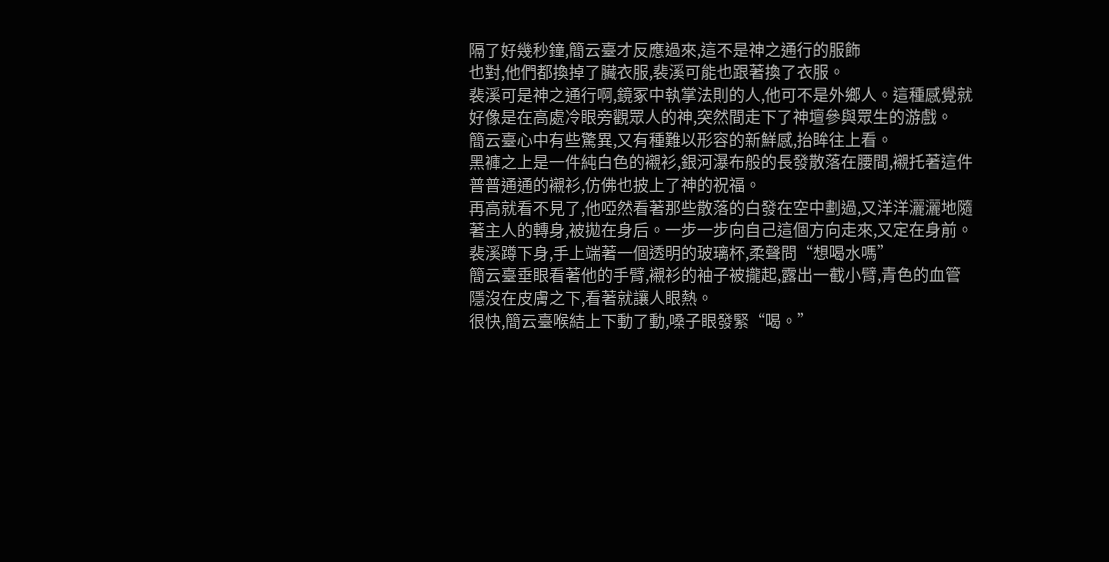隔了好幾秒鐘,簡云臺才反應過來,這不是神之通行的服飾
也對,他們都換掉了臟衣服,裴溪可能也跟著換了衣服。
裴溪可是神之通行啊,鏡冢中執掌法則的人,他可不是外鄉人。這種感覺就好像是在高處冷眼旁觀眾人的神,突然間走下了神壇參與眾生的游戲。
簡云臺心中有些驚異,又有種難以形容的新鮮感,抬眸往上看。
黑褲之上是一件純白色的襯衫,銀河瀑布般的長發散落在腰間,襯托著這件普普通通的襯衫,仿佛也披上了神的祝福。
再高就看不見了,他啞然看著那些散落的白發在空中劃過,又洋洋灑灑地隨著主人的轉身,被拋在身后。一步一步向自己這個方向走來,又定在身前。
裴溪蹲下身,手上端著一個透明的玻璃杯,柔聲問“想喝水嗎”
簡云臺垂眼看著他的手臂,襯衫的袖子被攏起,露出一截小臂,青色的血管隱沒在皮膚之下,看著就讓人眼熱。
很快,簡云臺喉結上下動了動,嗓子眼發緊“喝。”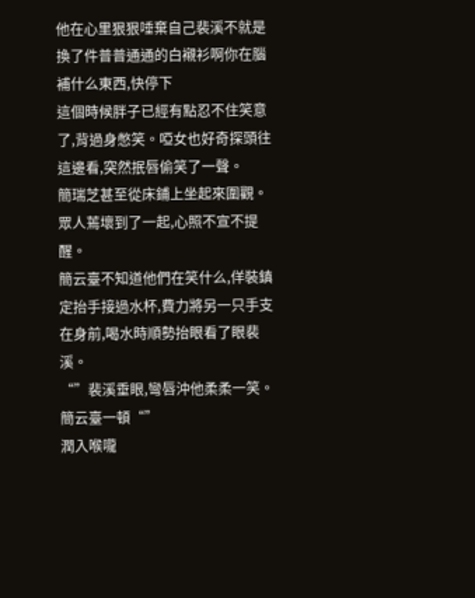他在心里狠狠唾棄自己裴溪不就是換了件普普通通的白襯衫啊你在腦補什么東西,快停下
這個時候胖子已經有點忍不住笑意了,背過身憋笑。啞女也好奇探頭往這邊看,突然抿唇偷笑了一聲。
簡瑞芝甚至從床鋪上坐起來圍觀。
眾人蔫壞到了一起,心照不宣不提醒。
簡云臺不知道他們在笑什么,佯裝鎮定抬手接過水杯,費力將另一只手支在身前,喝水時順勢抬眼看了眼裴溪。
“”裴溪垂眼,彎唇沖他柔柔一笑。
簡云臺一頓“”
潤入喉嚨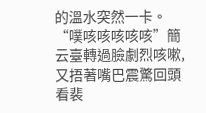的溫水突然一卡。
“噗咳咳咳咳咳”簡云臺轉過臉劇烈咳嗽,又捂著嘴巴震驚回頭看裴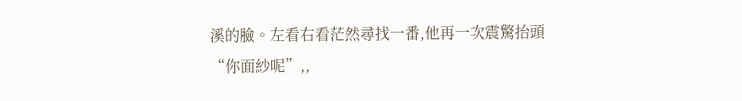溪的臉。左看右看茫然尋找一番,他再一次震驚抬頭
“你面紗呢”,,